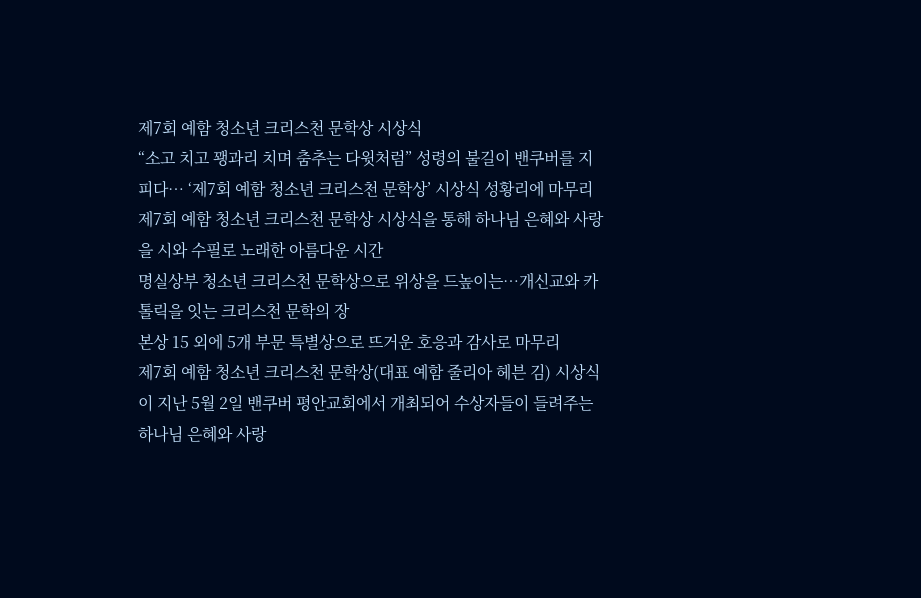제7회 예함 청소년 크리스천 문학상 시상식
“소고 치고 꽹과리 치며 춤추는 다윗처럼” 성령의 불길이 밴쿠버를 지피다… ‘제7회 예함 청소년 크리스천 문학상’ 시상식 성황리에 마무리
제7회 예함 청소년 크리스천 문학상 시상식을 통해 하나님 은혜와 사랑을 시와 수필로 노래한 아름다운 시간
명실상부 청소년 크리스천 문학상으로 위상을 드높이는…개신교와 카톨릭을 잇는 크리스천 문학의 장
본상 15 외에 5개 부문 특별상으로 뜨거운 호응과 감사로 마무리
제7회 예함 청소년 크리스천 문학상(대표 예함 줄리아 헤븐 김) 시상식이 지난 5월 2일 밴쿠버 평안교회에서 개최되어 수상자들이 들려주는 하나님 은혜와 사랑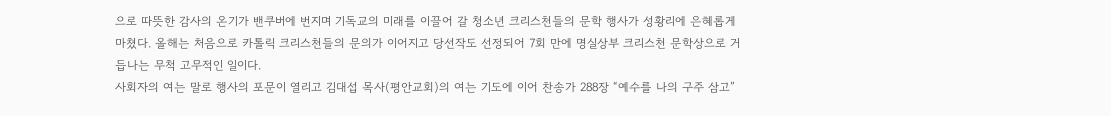으로 따뜻한 감사의 온기가 밴쿠버에 번지며 기독교의 미래를 이끌어 갈 청소년 크리스천들의 문학 행사가 성황리에 은혜롭게 마쳤다. 올해는 처음으로 카톨릭 크리스천들의 문의가 이어지고 당선작도 선정되어 7회 만에 명실상부 크리스천 문학상으로 거듭나는 무척 고무적인 일이다.
사회자의 여는 말로 행사의 포문이 열리고 김대섭 목사(평안교회)의 여는 기도에 이어 찬송가 288장 “예수를 나의 구주 삼고”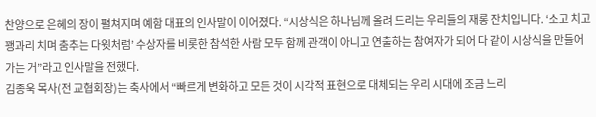찬양으로 은혜의 장이 펼쳐지며 예함 대표의 인사말이 이어졌다. “시상식은 하나님께 올려 드리는 우리들의 재롱 잔치입니다. ‘소고 치고 꽹과리 치며 춤추는 다윗처럼’ 수상자를 비롯한 참석한 사람 모두 함께 관객이 아니고 연출하는 참여자가 되어 다 같이 시상식을 만들어 가는 거”라고 인사말을 전했다.
김종욱 목사(전 교협회장)는 축사에서 “빠르게 변화하고 모든 것이 시각적 표현으로 대체되는 우리 시대에 조금 느리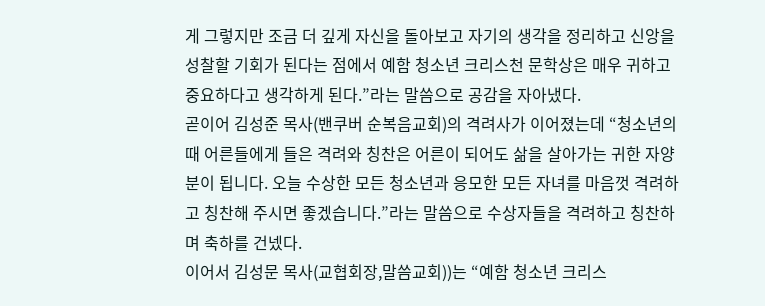게 그렇지만 조금 더 깊게 자신을 돌아보고 자기의 생각을 정리하고 신앙을 성찰할 기회가 된다는 점에서 예함 청소년 크리스천 문학상은 매우 귀하고 중요하다고 생각하게 된다.”라는 말씀으로 공감을 자아냈다.
곧이어 김성준 목사(밴쿠버 순복음교회)의 격려사가 이어졌는데 “청소년의 때 어른들에게 들은 격려와 칭찬은 어른이 되어도 삶을 살아가는 귀한 자양분이 됩니다. 오늘 수상한 모든 청소년과 응모한 모든 자녀를 마음껏 격려하고 칭찬해 주시면 좋겠습니다.”라는 말씀으로 수상자들을 격려하고 칭찬하며 축하를 건넸다.
이어서 김성문 목사(교협회장,말씀교회))는 “예함 청소년 크리스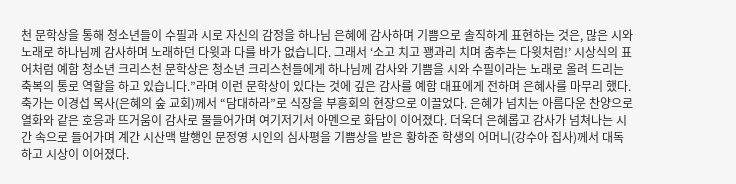천 문학상을 통해 청소년들이 수필과 시로 자신의 감정을 하나님 은혜에 감사하며 기쁨으로 솔직하게 표현하는 것은, 많은 시와 노래로 하나님께 감사하며 노래하던 다윗과 다를 바가 없습니다. 그래서 ‘소고 치고 꽹과리 치며 춤추는 다윗처럼!’ 시상식의 표어처럼 예함 청소년 크리스천 문학상은 청소년 크리스천들에게 하나님께 감사와 기쁨을 시와 수필이라는 노래로 올려 드리는 축복의 통로 역할을 하고 있습니다.”라며 이런 문학상이 있다는 것에 깊은 감사를 예함 대표에게 전하며 은혜사를 마무리 했다.
축가는 이경섭 목사(은혜의 숲 교회)께서 “담대하라”로 식장을 부흥회의 현장으로 이끌었다. 은혜가 넘치는 아름다운 찬양으로 열화와 같은 호응과 뜨거움이 감사로 물들어가며 여기저기서 아멘으로 화답이 이어졌다. 더욱더 은혜롭고 감사가 넘쳐나는 시간 속으로 들어가며 계간 시산맥 발행인 문정영 시인의 심사평을 기쁨상을 받은 황하준 학생의 어머니(강수아 집사)께서 대독하고 시상이 이어졌다.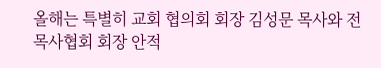올해는 특별히 교회 협의회 회장 김성문 목사와 전 목사협회 회장 안적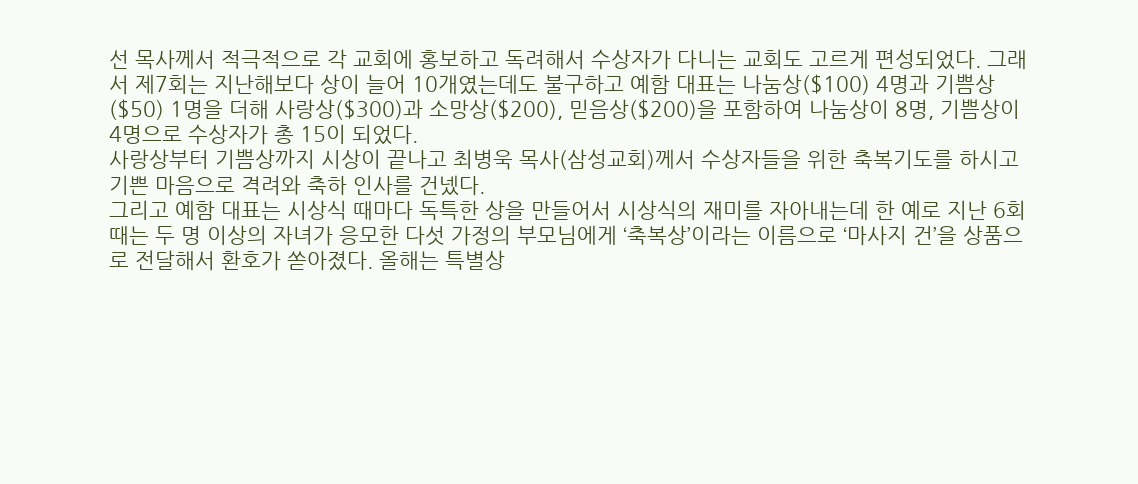선 목사께서 적극적으로 각 교회에 홍보하고 독려해서 수상자가 다니는 교회도 고르게 편성되었다. 그래서 제7회는 지난해보다 상이 늘어 10개였는데도 불구하고 예함 대표는 나눔상($100) 4명과 기쁨상($50) 1명을 더해 사랑상($300)과 소망상($200), 믿음상($200)을 포함하여 나눔상이 8명, 기쁨상이 4명으로 수상자가 총 15이 되었다.
사랑상부터 기쁨상까지 시상이 끝나고 최병욱 목사(삼성교회)께서 수상자들을 위한 축복기도를 하시고 기쁜 마음으로 격려와 축하 인사를 건넸다.
그리고 예함 대표는 시상식 때마다 독특한 상을 만들어서 시상식의 재미를 자아내는데 한 예로 지난 6회 때는 두 명 이상의 자녀가 응모한 다섯 가정의 부모님에게 ‘축복상’이라는 이름으로 ‘마사지 건’을 상품으로 전달해서 환호가 쏟아졌다. 올해는 특별상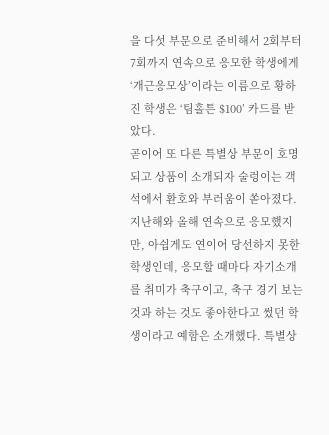을 다섯 부문으로 준비해서 2회부터 7회까지 연속으로 응모한 학생에게 ‘개근응모상’이라는 이름으로 황하진 학생은 ‘팀홀튼 $100’ 카드를 받았다.
곧이어 또 다른 특별상 부문이 호명되고 상품이 소개되자 술렁이는 객석에서 환호와 부러움이 쏟아졌다. 지난해와 올해 연속으로 응모했지만, 아쉽게도 연이어 당선하지 못한 학생인데, 응모할 때마다 자기소개를 취미가 축구이고, 축구 경기 보는 것과 하는 것도 좋아한다고 썼던 학생이라고 예함은 소개했다. 특별상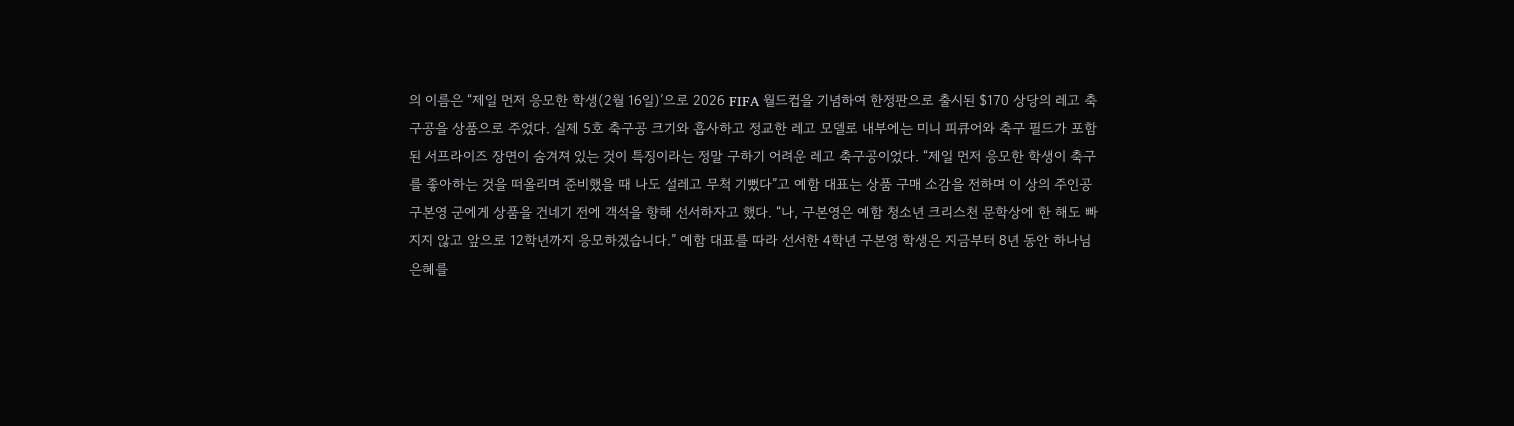의 이름은 “제일 먼저 응모한 학생(2월 16일)’으로 2026 FIFA 월드컵을 기념하여 한정판으로 출시된 $170 상당의 레고 축구공을 상품으로 주었다. 실제 5호 축구공 크기와 흡사하고 정교한 레고 모델로 내부에는 미니 피큐어와 축구 필드가 포함된 서프라이즈 장면이 숨겨져 있는 것이 특징이라는 정말 구하기 어려운 레고 축구공이었다. “제일 먼저 응모한 학생이 축구를 좋아하는 것을 떠올리며 준비했을 때 나도 설레고 무척 기뻤다”고 예함 대표는 상품 구매 소감을 전하며 이 상의 주인공 구본영 군에게 상품을 건네기 전에 객석을 향해 선서하자고 했다. “나, 구본영은 예함 청소년 크리스천 문학상에 한 해도 빠지지 않고 앞으로 12학년까지 응모하겠습니다.” 예함 대표를 따라 선서한 4학년 구본영 학생은 지금부터 8년 동안 하나님 은혜를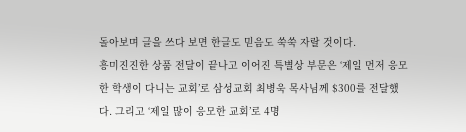돌아보며 글을 쓰다 보면 한글도 믿음도 쑥쑥 자랄 것이다.
흥미진진한 상품 전달이 끝나고 이어진 특별상 부문은 ‘제일 먼저 응모한 학생이 다니는 교회’로 삼성교회 최병욱 목사님께 $300를 전달했다. 그리고 ‘제일 많이 응모한 교회’로 4명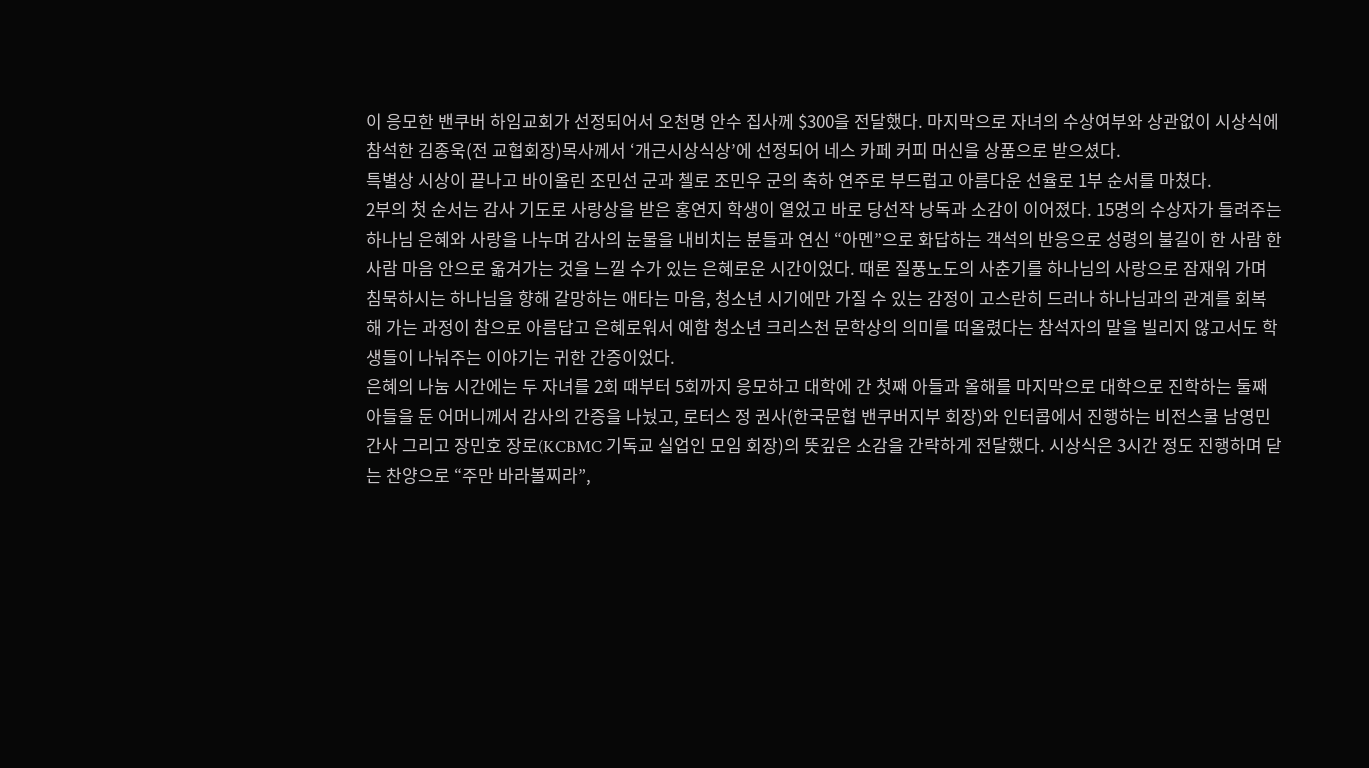이 응모한 밴쿠버 하임교회가 선정되어서 오천명 안수 집사께 $300을 전달했다. 마지막으로 자녀의 수상여부와 상관없이 시상식에 참석한 김종욱(전 교협회장)목사께서 ‘개근시상식상’에 선정되어 네스 카페 커피 머신을 상품으로 받으셨다.
특별상 시상이 끝나고 바이올린 조민선 군과 첼로 조민우 군의 축하 연주로 부드럽고 아름다운 선율로 1부 순서를 마쳤다.
2부의 첫 순서는 감사 기도로 사랑상을 받은 홍연지 학생이 열었고 바로 당선작 낭독과 소감이 이어졌다. 15명의 수상자가 들려주는 하나님 은혜와 사랑을 나누며 감사의 눈물을 내비치는 분들과 연신 “아멘”으로 화답하는 객석의 반응으로 성령의 불길이 한 사람 한 사람 마음 안으로 옮겨가는 것을 느낄 수가 있는 은혜로운 시간이었다. 때론 질풍노도의 사춘기를 하나님의 사랑으로 잠재워 가며 침묵하시는 하나님을 향해 갈망하는 애타는 마음, 청소년 시기에만 가질 수 있는 감정이 고스란히 드러나 하나님과의 관계를 회복해 가는 과정이 참으로 아름답고 은혜로워서 예함 청소년 크리스천 문학상의 의미를 떠올렸다는 참석자의 말을 빌리지 않고서도 학생들이 나눠주는 이야기는 귀한 간증이었다.
은혜의 나눔 시간에는 두 자녀를 2회 때부터 5회까지 응모하고 대학에 간 첫째 아들과 올해를 마지막으로 대학으로 진학하는 둘째 아들을 둔 어머니께서 감사의 간증을 나눴고, 로터스 정 권사(한국문협 밴쿠버지부 회장)와 인터콥에서 진행하는 비전스쿨 남영민 간사 그리고 장민호 장로(KCBMC 기독교 실업인 모임 회장)의 뜻깊은 소감을 간략하게 전달했다. 시상식은 3시간 정도 진행하며 닫는 찬양으로 “주만 바라볼찌라”,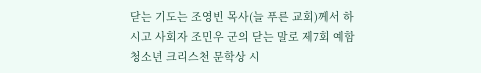닫는 기도는 조영빈 목사(늘 푸른 교회)께서 하시고 사회자 조민우 군의 닫는 말로 제7회 예함 청소년 크리스천 문학상 시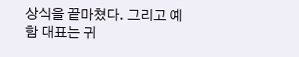상식을 끝마쳤다. 그리고 예함 대표는 귀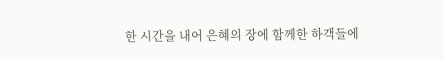한 시간을 내어 은혜의 장에 함께한 하객들에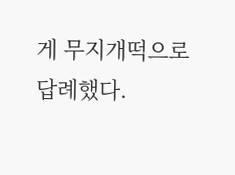게 무지개떡으로 답례했다.